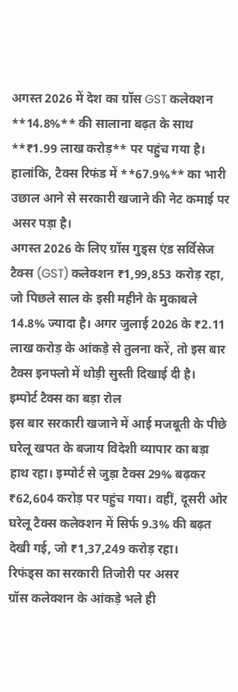अगस्त 2026 में देश का ग्रॉस GST कलेक्शन **14.8%** की सालाना बढ़त के साथ **₹1.99 लाख करोड़** पर पहुंच गया है। हालांकि, टैक्स रिफंड में **67.9%** का भारी उछाल आने से सरकारी खजाने की नेट कमाई पर असर पड़ा है।
अगस्त 2026 के लिए ग्रॉस गुड्स एंड सर्विसेज टैक्स (GST) कलेक्शन ₹1,99,853 करोड़ रहा, जो पिछले साल के इसी महीने के मुकाबले 14.8% ज्यादा है। अगर जुलाई 2026 के ₹2.11 लाख करोड़ के आंकड़े से तुलना करें, तो इस बार टैक्स इनफ्लो में थोड़ी सुस्ती दिखाई दी है।
इम्पोर्ट टैक्स का बड़ा रोल
इस बार सरकारी खजाने में आई मजबूती के पीछे घरेलू खपत के बजाय विदेशी व्यापार का बड़ा हाथ रहा। इम्पोर्ट से जुड़ा टैक्स 29% बढ़कर ₹62,604 करोड़ पर पहुंच गया। वहीं, दूसरी ओर घरेलू टैक्स कलेक्शन में सिर्फ 9.3% की बढ़त देखी गई, जो ₹1,37,249 करोड़ रहा।
रिफंड्स का सरकारी तिजोरी पर असर
ग्रॉस कलेक्शन के आंकड़े भले ही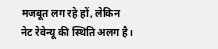मजबूत लग रहे हों, लेकिन नेट रेवेन्यू की स्थिति अलग है।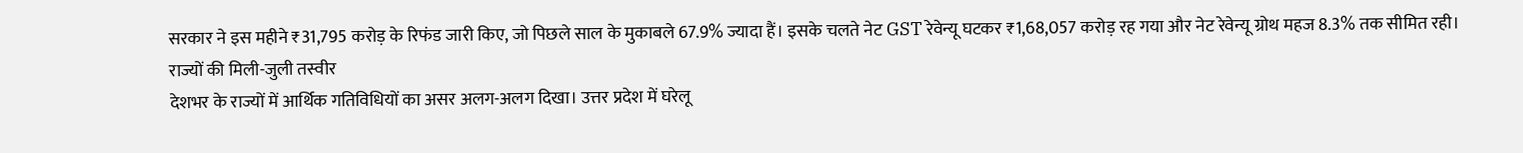सरकार ने इस महीने ₹31,795 करोड़ के रिफंड जारी किए, जो पिछले साल के मुकाबले 67.9% ज्यादा हैं। इसके चलते नेट GST रेवेन्यू घटकर ₹1,68,057 करोड़ रह गया और नेट रेवेन्यू ग्रोथ महज 8.3% तक सीमित रही।
राज्यों की मिली-जुली तस्वीर
देशभर के राज्यों में आर्थिक गतिविधियों का असर अलग-अलग दिखा। उत्तर प्रदेश में घरेलू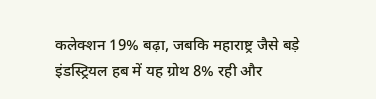कलेक्शन 19% बढ़ा, जबकि महाराष्ट्र जैसे बड़े इंडस्ट्रियल हब में यह ग्रोथ 8% रही और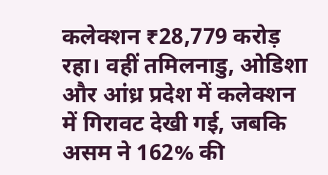कलेक्शन ₹28,779 करोड़ रहा। वहीं तमिलनाडु, ओडिशा और आंध्र प्रदेश में कलेक्शन में गिरावट देखी गई, जबकि असम ने 162% की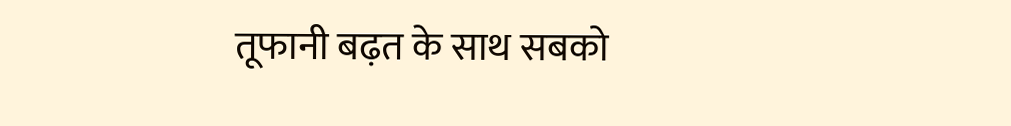तूफानी बढ़त के साथ सबको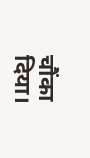चौंका दिया।